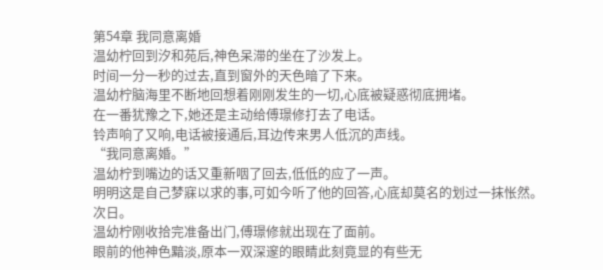第54章 我同意离婚
温幼柠回到汐和苑后,神色呆滞的坐在了沙发上。
时间一分一秒的过去,直到窗外的天色暗了下来。
温幼柠脑海里不断地回想着刚刚发生的一切,心底被疑惑彻底拥堵。
在一番犹豫之下,她还是主动给傅璟修打去了电话。
铃声响了又响,电话被接通后,耳边传来男人低沉的声线。
“我同意离婚。”
温幼柠到嘴边的话又重新咽了回去,低低的应了一声。
明明这是自己梦寐以求的事,可如今听了他的回答,心底却莫名的划过一抹怅然。
次日。
温幼柠刚收拾完准备出门,傅璟修就出现在了面前。
眼前的他神色黯淡,原本一双深邃的眼睛此刻竟显的有些无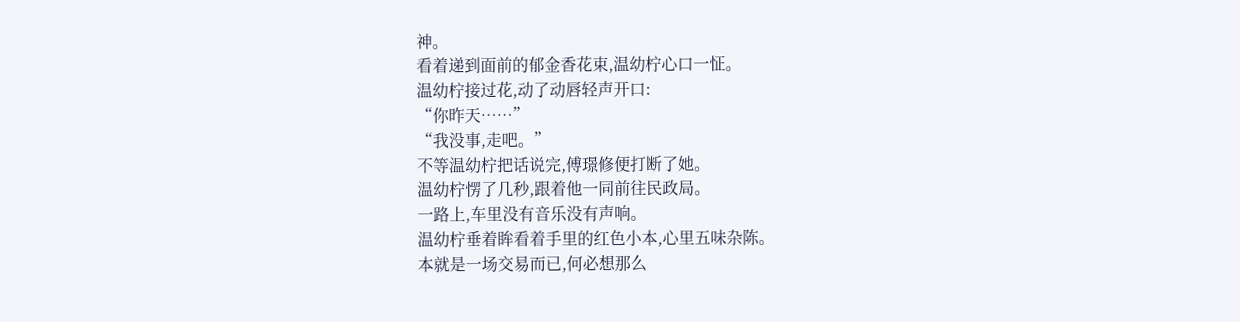神。
看着递到面前的郁金香花束,温幼柠心口一怔。
温幼柠接过花,动了动唇轻声开口:
“你昨天……”
“我没事,走吧。”
不等温幼柠把话说完,傅璟修便打断了她。
温幼柠愣了几秒,跟着他一同前往民政局。
一路上,车里没有音乐没有声响。
温幼柠垂着眸看着手里的红色小本,心里五味杂陈。
本就是一场交易而已,何必想那么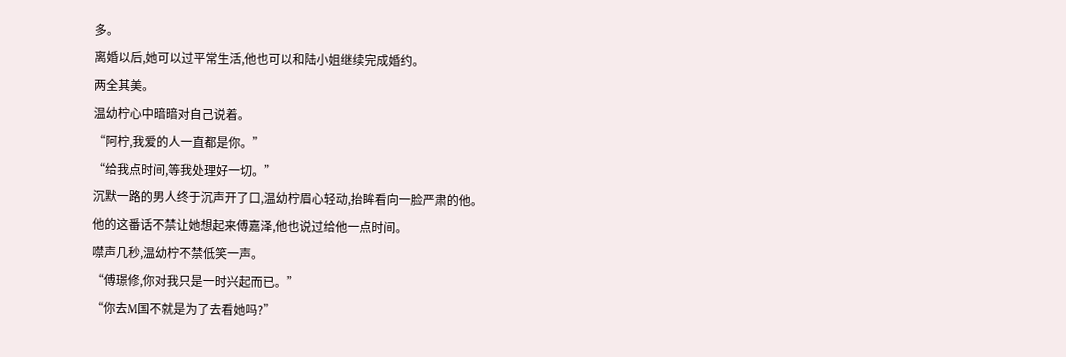多。
离婚以后,她可以过平常生活,他也可以和陆小姐继续完成婚约。
两全其美。
温幼柠心中暗暗对自己说着。
“阿柠,我爱的人一直都是你。”
“给我点时间,等我处理好一切。”
沉默一路的男人终于沉声开了口,温幼柠眉心轻动,抬眸看向一脸严肃的他。
他的这番话不禁让她想起来傅嘉泽,他也说过给他一点时间。
噤声几秒,温幼柠不禁低笑一声。
“傅璟修,你对我只是一时兴起而已。”
“你去M国不就是为了去看她吗?”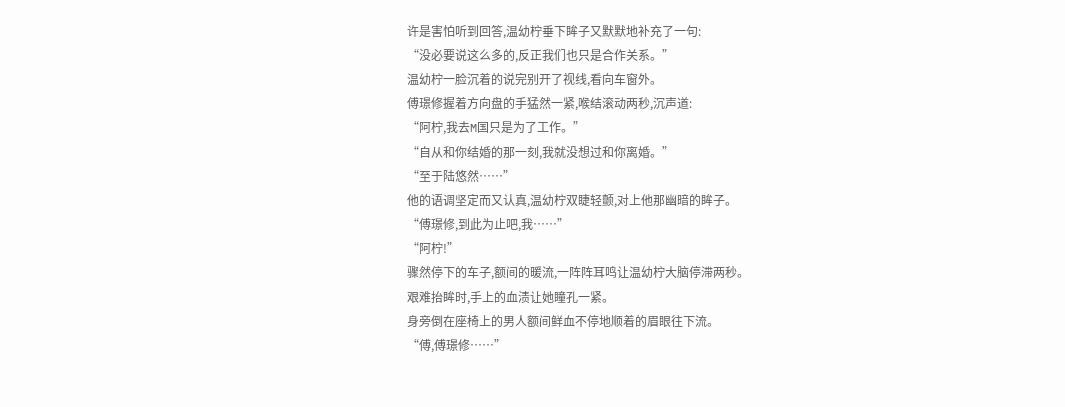许是害怕听到回答,温幼柠垂下眸子又默默地补充了一句:
“没必要说这么多的,反正我们也只是合作关系。”
温幼柠一脸沉着的说完别开了视线,看向车窗外。
傅璟修握着方向盘的手猛然一紧,喉结滚动两秒,沉声道:
“阿柠,我去M国只是为了工作。”
“自从和你结婚的那一刻,我就没想过和你离婚。”
“至于陆悠然……”
他的语调坚定而又认真,温幼柠双睫轻颤,对上他那幽暗的眸子。
“傅璟修,到此为止吧,我……”
“阿柠!”
骤然停下的车子,额间的暖流,一阵阵耳鸣让温幼柠大脑停滞两秒。
艰难抬眸时,手上的血渍让她瞳孔一紧。
身旁倒在座椅上的男人额间鲜血不停地顺着的眉眼往下流。
“傅,傅璟修……”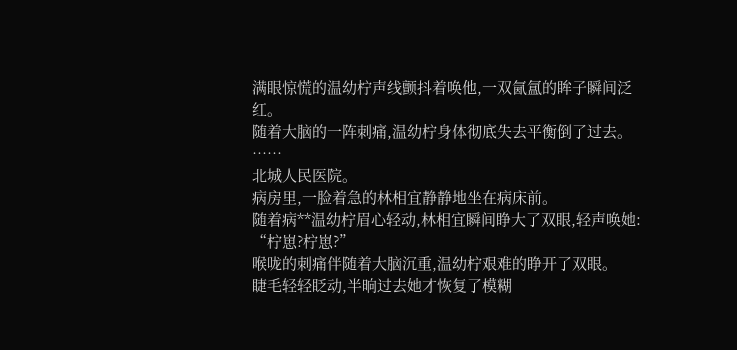满眼惊慌的温幼柠声线颤抖着唤他,一双氤氲的眸子瞬间泛红。
随着大脑的一阵刺痛,温幼柠身体彻底失去平衡倒了过去。
……
北城人民医院。
病房里,一脸着急的林相宜静静地坐在病床前。
随着病**温幼柠眉心轻动,林相宜瞬间睁大了双眼,轻声唤她:
“柠崽?柠崽?”
喉咙的刺痛伴随着大脑沉重,温幼柠艰难的睁开了双眼。
睫毛轻轻眨动,半晌过去她才恢复了模糊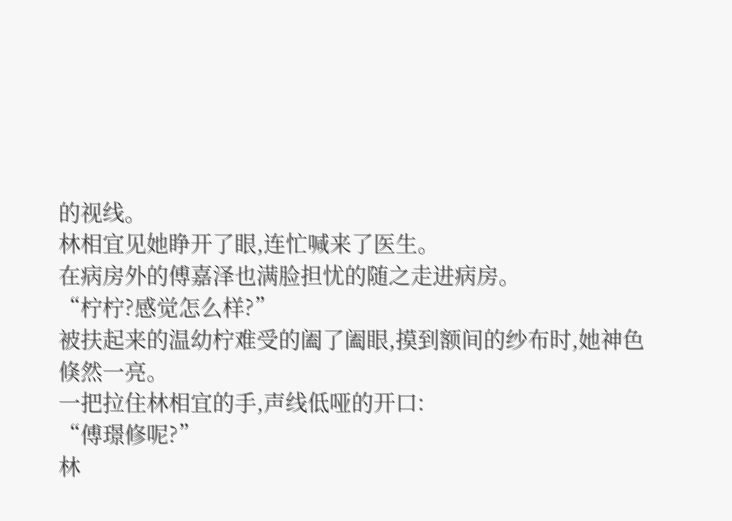的视线。
林相宜见她睁开了眼,连忙喊来了医生。
在病房外的傅嘉泽也满脸担忧的随之走进病房。
“柠柠?感觉怎么样?”
被扶起来的温幼柠难受的阖了阖眼,摸到额间的纱布时,她神色倏然一亮。
一把拉住林相宜的手,声线低哑的开口:
“傅璟修呢?”
林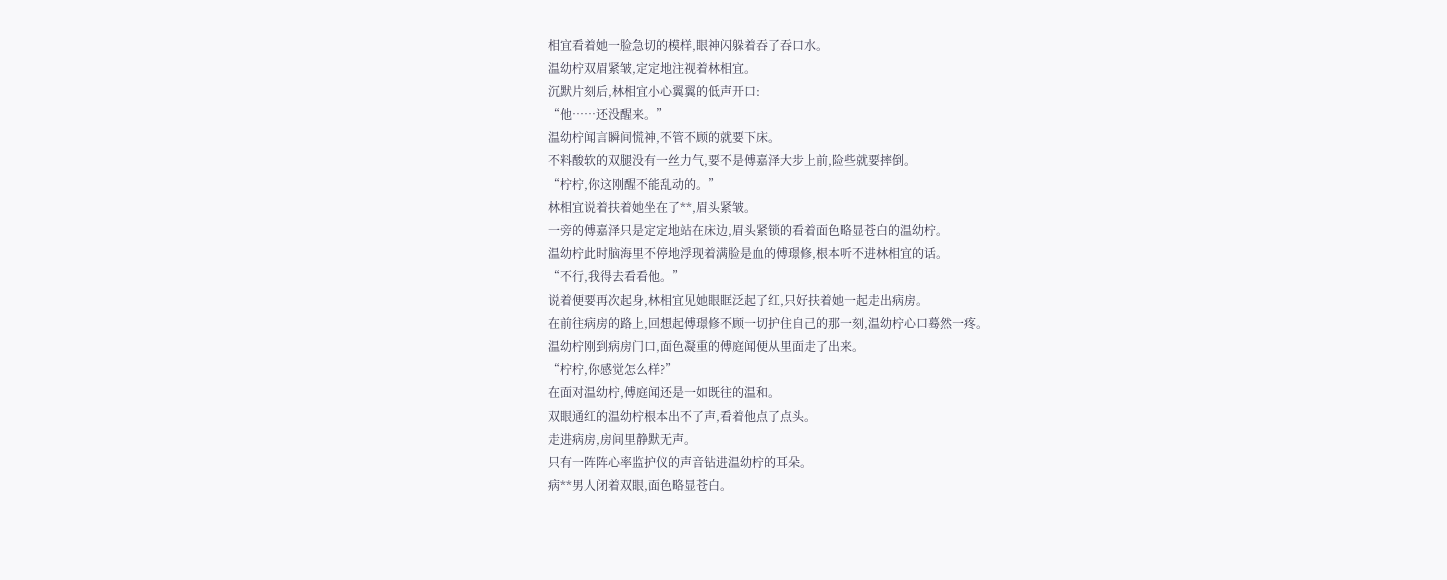相宜看着她一脸急切的模样,眼神闪躲着吞了吞口水。
温幼柠双眉紧皱,定定地注视着林相宜。
沉默片刻后,林相宜小心翼翼的低声开口:
“他……还没醒来。”
温幼柠闻言瞬间慌神,不管不顾的就要下床。
不料酸软的双腿没有一丝力气,要不是傅嘉泽大步上前,险些就要摔倒。
“柠柠,你这刚醒不能乱动的。”
林相宜说着扶着她坐在了**,眉头紧皱。
一旁的傅嘉泽只是定定地站在床边,眉头紧锁的看着面色略显苍白的温幼柠。
温幼柠此时脑海里不停地浮现着满脸是血的傅璟修,根本听不进林相宜的话。
“不行,我得去看看他。”
说着便要再次起身,林相宜见她眼眶泛起了红,只好扶着她一起走出病房。
在前往病房的路上,回想起傅璟修不顾一切护住自己的那一刻,温幼柠心口蓦然一疼。
温幼柠刚到病房门口,面色凝重的傅庭闻便从里面走了出来。
“柠柠,你感觉怎么样?”
在面对温幼柠,傅庭闻还是一如既往的温和。
双眼通红的温幼柠根本出不了声,看着他点了点头。
走进病房,房间里静默无声。
只有一阵阵心率监护仪的声音钻进温幼柠的耳朵。
病**男人闭着双眼,面色略显苍白。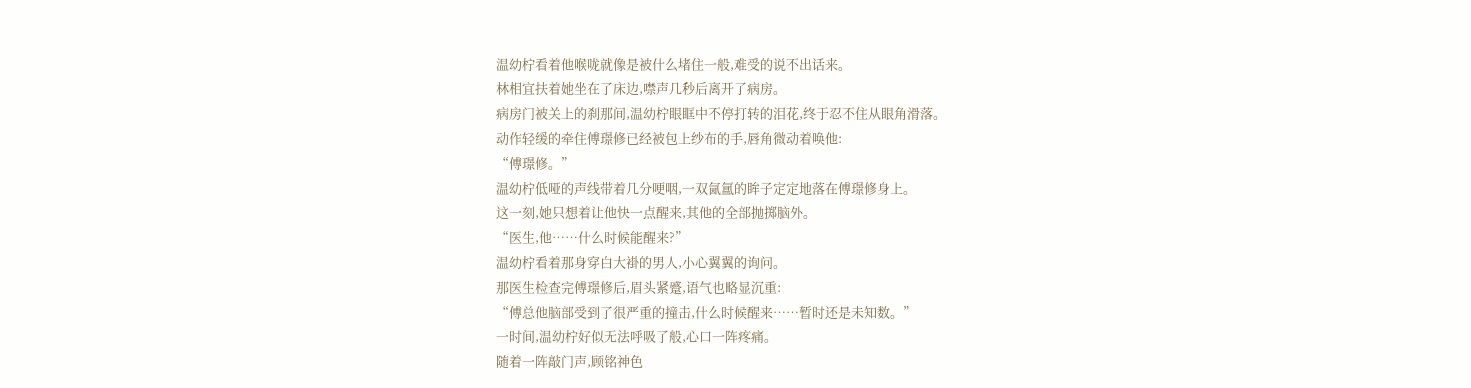温幼柠看着他喉咙就像是被什么堵住一般,难受的说不出话来。
林相宜扶着她坐在了床边,噤声几秒后离开了病房。
病房门被关上的刹那间,温幼柠眼眶中不停打转的泪花,终于忍不住从眼角滑落。
动作轻缓的牵住傅璟修已经被包上纱布的手,唇角微动着唤他:
“傅璟修。”
温幼柠低哑的声线带着几分哽咽,一双氤氲的眸子定定地落在傅璟修身上。
这一刻,她只想着让他快一点醒来,其他的全部抛掷脑外。
“医生,他……什么时候能醒来?”
温幼柠看着那身穿白大褂的男人,小心翼翼的询问。
那医生检查完傅璟修后,眉头紧蹙,语气也略显沉重:
“傅总他脑部受到了很严重的撞击,什么时候醒来……暂时还是未知数。”
一时间,温幼柠好似无法呼吸了般,心口一阵疼痛。
随着一阵敲门声,顾铭神色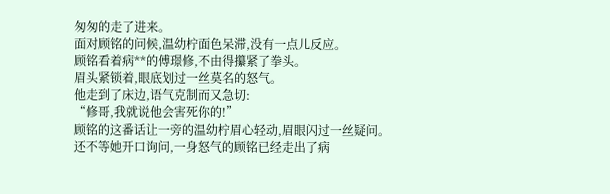匆匆的走了进来。
面对顾铭的问候,温幼柠面色呆滞,没有一点儿反应。
顾铭看着病**的傅璟修,不由得攥紧了拳头。
眉头紧锁着,眼底划过一丝莫名的怒气。
他走到了床边,语气克制而又急切:
“修哥,我就说他会害死你的!”
顾铭的这番话让一旁的温幼柠眉心轻动,眉眼闪过一丝疑问。
还不等她开口询问,一身怒气的顾铭已经走出了病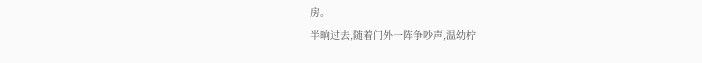房。
半晌过去,随着门外一阵争吵声,温幼柠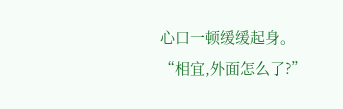心口一顿缓缓起身。
“相宜,外面怎么了?”